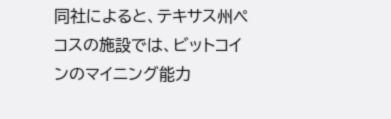同社によると、テキサス州ペコスの施設では、ビットコインのマイニング能力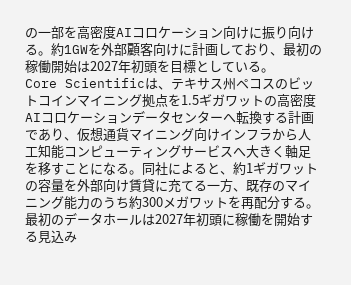の一部を高密度AIコロケーション向けに振り向ける。約1GWを外部顧客向けに計画しており、最初の稼働開始は2027年初頭を目標としている。
Core Scientificは、テキサス州ペコスのビットコインマイニング拠点を1.5ギガワットの高密度AIコロケーションデータセンターへ転換する計画であり、仮想通貨マイニング向けインフラから人工知能コンピューティングサービスへ大きく軸足を移すことになる。同社によると、約1ギガワットの容量を外部向け賃貸に充てる一方、既存のマイニング能力のうち約300メガワットを再配分する。最初のデータホールは2027年初頭に稼働を開始する見込み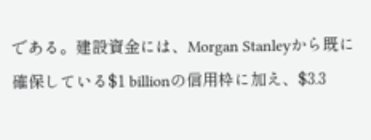である。建設資金には、Morgan Stanleyから既に確保している$1 billionの信用枠に加え、$3.3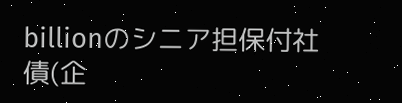billionのシニア担保付社債(企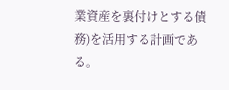業資産を裏付けとする債務)を活用する計画である。